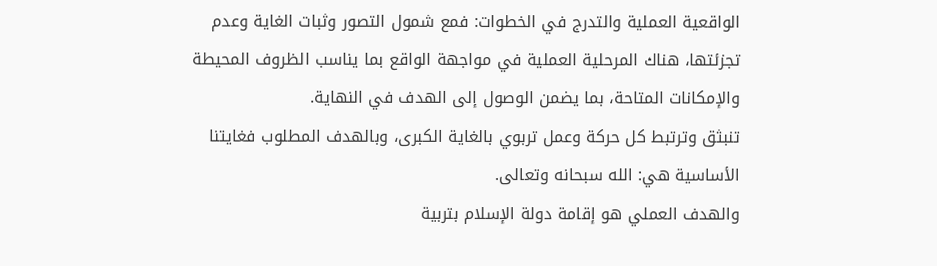الواقعية العملية والتدرج في الخطوات: فمع شمول التصور وثبات الغاية وعدم تجزئتها، هناك المرحلية العملية في مواجهة الواقع بما يناسب الظروف المحيطة والإمكانات المتاحة، بما يضمن الوصول إلى الهدف في النهاية.
تنبثق وترتبط كل حركة وعمل تربوي بالغاية الكبرى، وبالهدف المطلوب فغايتنا الأساسية هي: الله سبحانه وتعالى.
والهدف العملي هو إقامة دولة الإسلام بتربية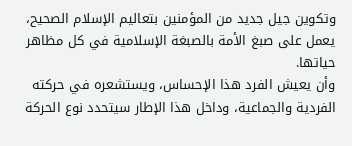وتكوين جيل جديد من المؤمنين بتعاليم الإسلام الصحيح، يعمل على صبغ الأمة بالصبغة الإسلامية في كل مظاهر حياتها.
وأن يعيش الفرد هذا الإحساس، ويستشعره في حركته الفردية والجماعية، وداخل هذا الإطار سيتحدد نوع الحركة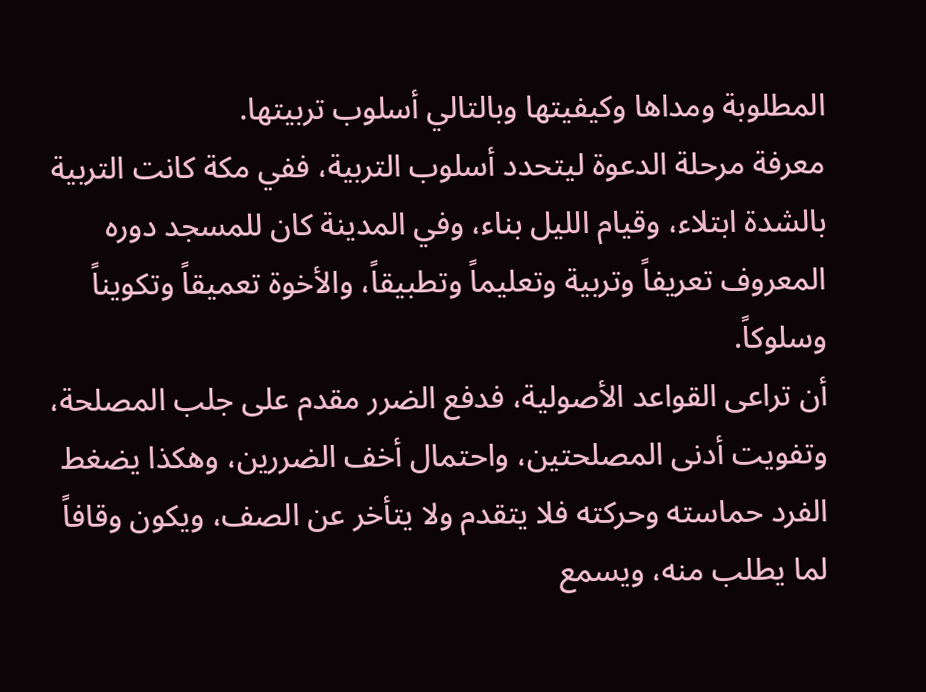المطلوبة ومداها وكيفيتها وبالتالي أسلوب تربيتها.
معرفة مرحلة الدعوة ليتحدد أسلوب التربية، ففي مكة كانت التربية بالشدة ابتلاء، وقيام الليل بناء، وفي المدينة كان للمسجد دوره المعروف تعريفاً وتربية وتعليماً وتطبيقاً، والأخوة تعميقاً وتكويناً وسلوكاً.
أن تراعى القواعد الأصولية، فدفع الضرر مقدم على جلب المصلحة، وتفويت أدنى المصلحتين، واحتمال أخف الضررين، وهكذا يضغط الفرد حماسته وحركته فلا يتقدم ولا يتأخر عن الصف، ويكون وقافاً لما يطلب منه، ويسمع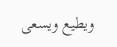ويطيع ويسعى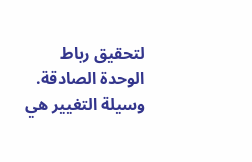لتحقيق رباط الوحدة الصادقة.
وسيلة التغيير هي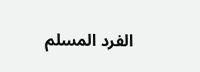الفرد المسلم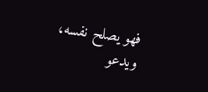فهو يصلح نفسه، ويدعو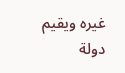غيره ويقيم دولة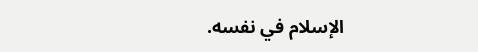الإسلام في نفسه.